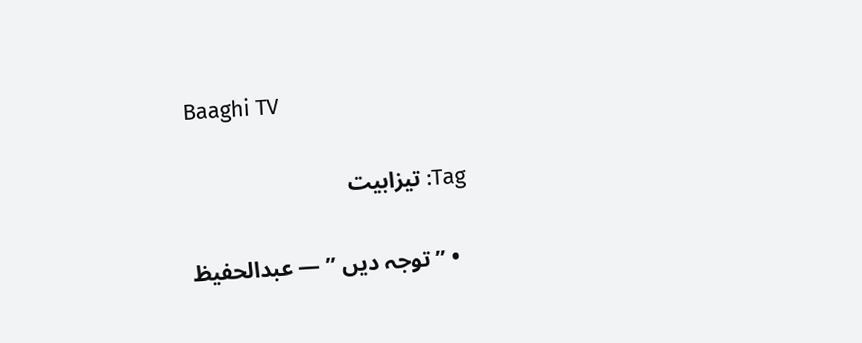Baaghi TV

Tag: تیزابیت

  • ” توجہ دیں ” — عبدالحفیظ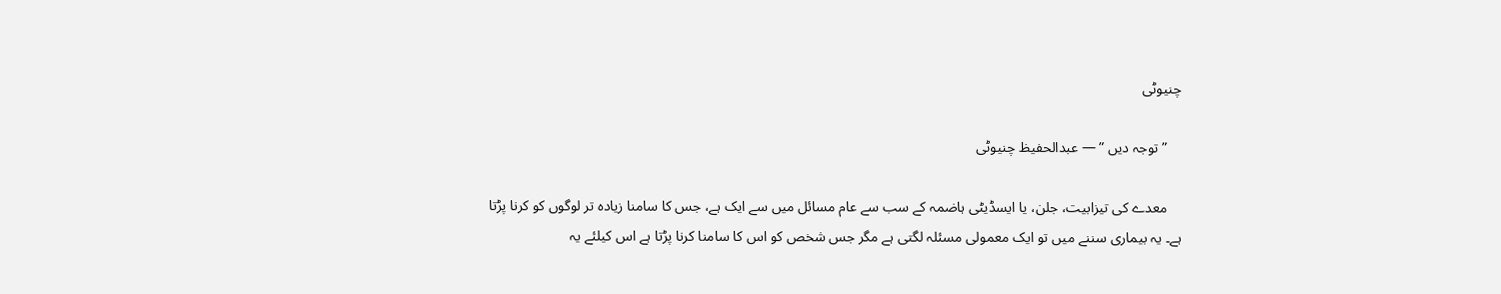چنیوٹی

    ” توجہ دیں ” — عبدالحفیظ چنیوٹی

    معدے کی تیزابیت، جلن، یا ایسڈیٹی ہاضمہ کے سب سے عام مسائل میں سے ایک ہے، جس کا سامنا زیادہ تر لوگوں کو کرنا پڑتا ہے۔ یہ بیماری سننے میں تو ایک معمولی مسئلہ لگتی ہے مگر جس شخص کو اس کا سامنا کرنا پڑتا ہے اس کیلئے یہ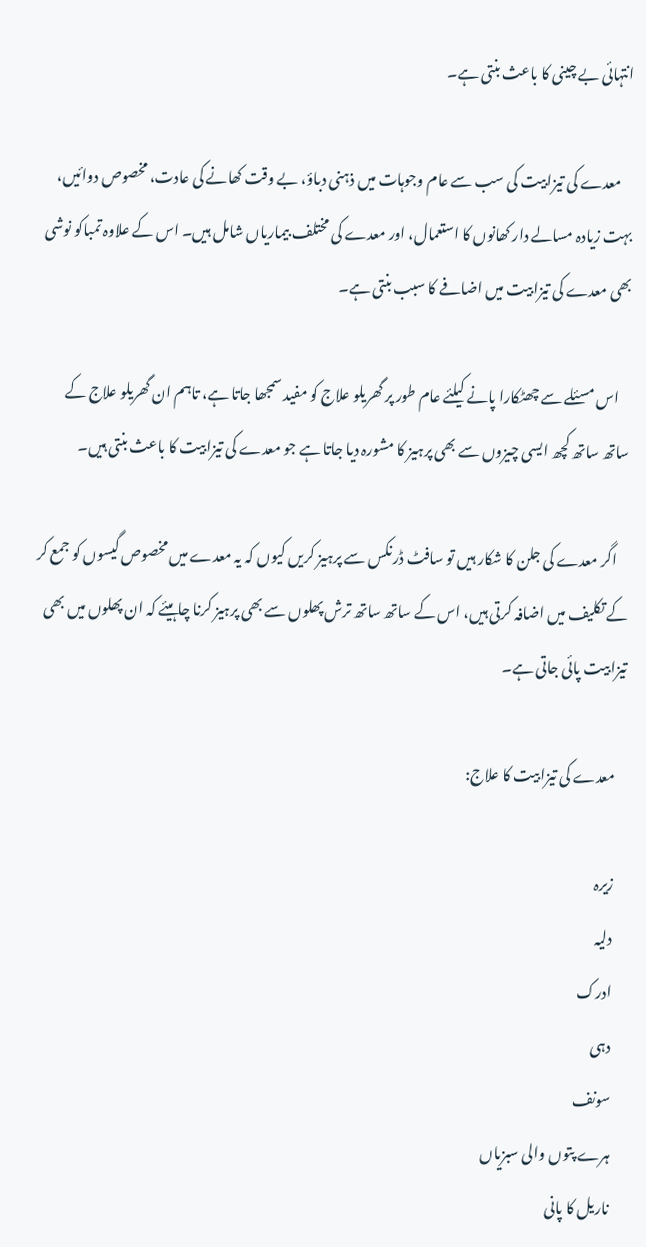انتہائی بے چینی کا باعث بنتی ہے۔

    معدے کی تیزابیت کی سب سے عام وجوہات میں ذہنی دباؤ، بے وقت کھانے کی عادت، مخصوص دوائیں، بہت زیادہ مسالے دار کھانوں کا استعمال، اور معدے کی مختلف بیماریاں شامل ہیں۔ اس کے علاوہ تمباکو نوشی بھی معدے کی تیزابیت میں اضافے کا سبب بنتی ہے۔

    اس مسئلے سے چھٹکارا پانے کیلئے عام طور پر گھریلو علاج کو مفید سمجھا جاتا ہے، تاہم ان گھریلو علاج کے ساتھ ساتھ کچھ ایسی چیزوں سے بھی پرہیز کا مشورہ دیا جاتا ہے جو معدے کی تیزابیت کا باعث بنتی ہیں۔

    اگر معدے کی جلن کا شکار ہیں تو سافٹ ڈرنکس سے پرہیز کریں کیوں کہ یہ معدے میں مخصوص گیسوں کو جمع کر کے تکلیف میں اضافہ کرتی ہیں، اس کے ساتھ ساتھ ترش پھلوں سے بھی پرہیز کرنا چاہیئے کہ ان پھلوں میں بھی تیزابیت پائی جاتی ہے۔

    معدے کی تیزابیت کا علاج:

    زیرہ
    دلیہ
    ادرک
    دہی
    سونف
    ہرے پتوں والی سبزیاں
    ناریل کا پانی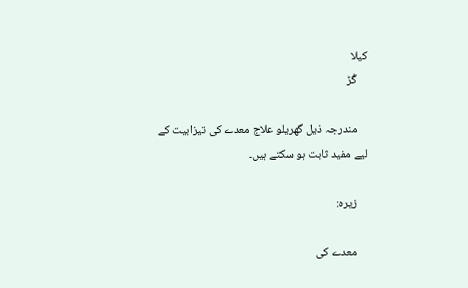کیلا
    گُڑ

    مندرجہ ذیل گھریلو علاج معدے کی تیزابیت کے لیے مفید ثابت ہو سکتے ہیں۔

    زیرہ:

    معدے کی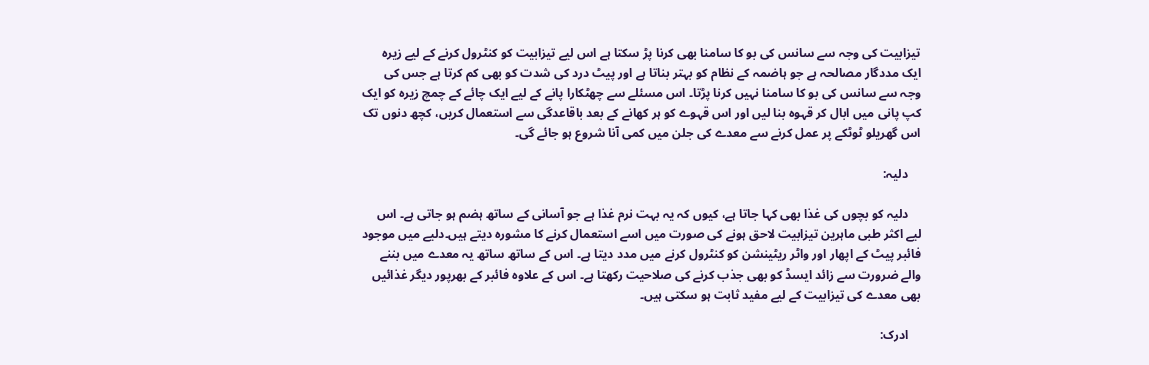تیزابیت کی وجہ سے سانس کی بو کا سامنا بھی کرنا پڑ سکتا ہے اس لیے تیزابیت کو کنٹرول کرنے کے لیے زیرہ ایک مددگار مصالحہ ہے جو ہاضمہ کے نظام کو بہتر بناتا ہے اور پیٹ درد کی شدت کو بھی کم کرتا ہے جس کی وجہ سے سانس کی بو کا سامنا نہیں کرنا پڑتا۔ اس مسئلے سے چھٹکارا پانے کے لیے ایک چائے کے چمچ زیرہ کو ایک کپ پانی میں ابال کر قہوہ بنا لیں اور اس قہوے کو ہر کھانے کے بعد باقاعدگی سے استعمال کریں، کچھ دنوں تک اس گھریلو ٹوٹکے پر عمل کرنے سے معدے کی جلن میں کمی آنا شروع ہو جائے گی۔

    دلیہ:

    دلیہ کو بچوں کی غذا بھی کہا جاتا ہے، کیوں کہ یہ بہت نرم غذا ہے جو آسانی کے ساتھ ہضم ہو جاتی ہے۔ اس لیے اکثر طبی ماہرین تیزابیت لاحق ہونے کی صورت میں اسے استعمال کرنے کا مشورہ دیتے ہیں۔دلیے میں موجود فائبر پیٹ کے اپھار اور واٹر ریٹینشن کو کنٹرول کرنے میں مدد دیتا ہے۔ اس کے ساتھ ساتھ یہ معدے میں بننے والے ضرورت سے زائد ایسڈ کو بھی جذب کرنے کی صلاحیت رکھتا ہے۔ اس کے علاوہ فائبر کے بھرپور دیگر غذائیں بھی معدے کی تیزابیت کے لیے مفید ثابت ہو سکتی ہیں۔

    ادرک: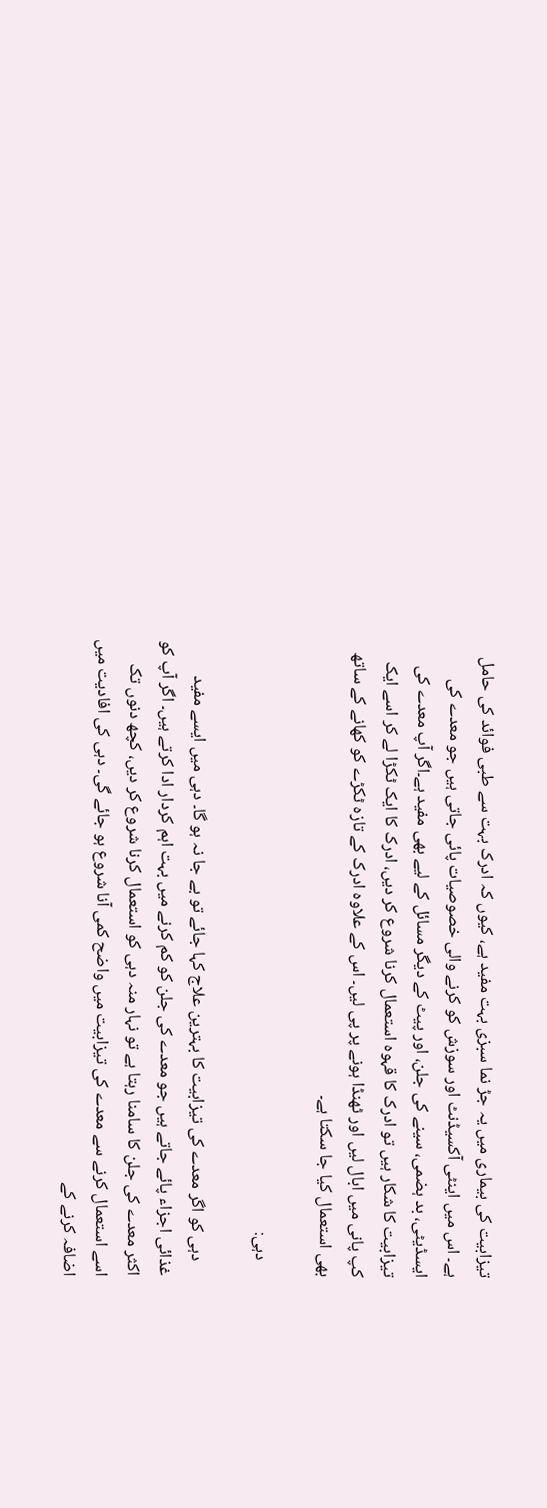تیزابیت کی بیماری میں یہ جڑ نما سبزی بہت مفید ہے، کیوں کہ ادرک بہت سے طبی فوائد کی حامل ہے۔ اس میں اینٹی آکسیڈنٹ اور سوزش کو کرنے والی خصوصیات پائی جاتی ہیں جو معدے کی ایسڈیٹی، بد ہضمی، سینے کی جلن، اور پیٹ کے دیگر مسائل کے لیے بھی مفید ہے۔اگر آپ معدے کی تیزابیت کا شکار ہیں تو ادرک کا قہوہ استعمال کرنا شروع کر دیں، ادرک کا ایک ٹکڑا لے کر اسے ایک کپ پانی میں ابال لیں اور ٹھنڈا ہونے پر پی لیں۔ اس کے علاوہ ادرک کے تازہ ٹکڑے کو کھانے کے ساتھ بھی استعمال کیا جا سکتا ہے۔

    دہی:

    دہی کو اگر معدے کی تیزابیت کا بہترین علاج کہا جائے تو بے جا نہ ہو گا۔ دہی میں ایسے مفید غذائی اجزاء پائے جاتے ہیں جو معدے کی جلن کو کم کرنے میں بہت اہم کردار ادا کرتے ہیں۔ اگر آپ کو اکثر معدے کی جلن کا سامنا رہتا ہے تو نہار منہ دہی کو استعمال کرنا شروع کر دیں، کچھ دنوں تک اسے استعمال کرنے سے معدے کی تیزابیت میں واضح کمی آنا شروع ہو جائے گی۔ دہی کی افادیت میں اضافہ کرنے کے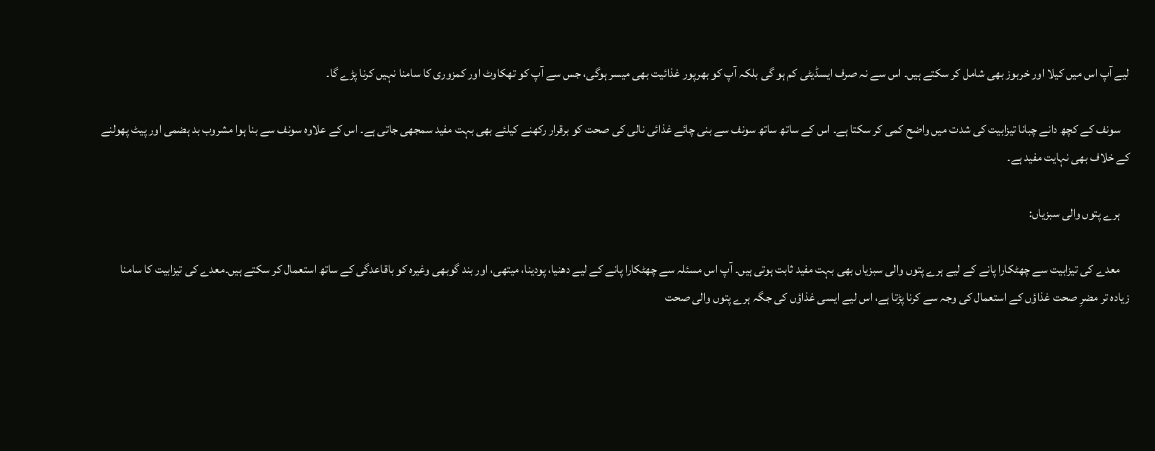لیے آپ اس میں کیلا اور خربوز بھی شامل کر سکتے ہیں۔ اس سے نہ صرف ایسڈیٹی کم ہو گی بلکہ آپ کو بھرپور غذائیت بھی میسر ہوگی، جس سے آپ کو تھکاوٹ اور کمزوری کا سامنا نہیں کرنا پڑے گا۔

    سونف کے کچھ دانے چبانا تیزابیت کی شدت میں واضح کمی کر سکتا ہے۔ اس کے ساتھ ساتھ سونف سے بنی چائے غذائی نالی کی صحت کو برقرار رکھنے کیلئے بھی بہت مفید سمجھی جاتی ہے۔ اس کے علاوہ سونف سے بنا ہوا مشروب بد ہضمی اور پیٹ پھولنے کے خلاف بھی نہایت مفید ہے۔

    ہرے پتوں والی سبزیاں:

    معدے کی تیزابیت سے چھٹکارا پانے کے لیے ہرے پتوں والی سبزیاں بھی بہت مفید ثابت ہوتی ہیں۔ آپ اس مسئلہ سے چھٹکارا پانے کے لیے دھنیا، پودینا، میتھی، اور بند گوبھی وغیرہ کو باقاعدگی کے ساتھ استعمال کر سکتے ہیں۔معدے کی تیزابیت کا سامنا زیادہ تر مضرِ صحت غذاؤں کے استعمال کی وجہ سے کرنا پڑتا ہے، اس لیے ایسی غذاؤں کی جگہ ہرے پتوں والی صحت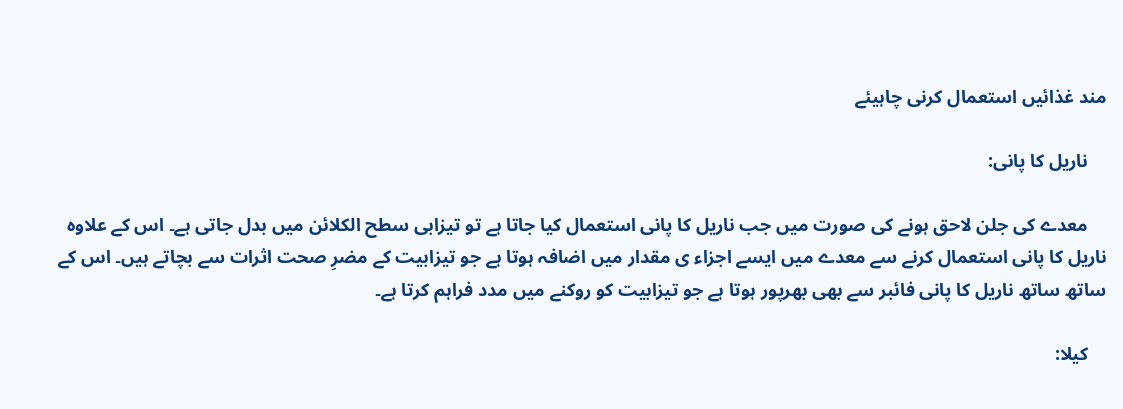مند غذائیں استعمال کرنی چاہیئے

    ناریل کا پانی:

    معدے کی جلن لاحق ہونے کی صورت میں جب ناریل کا پانی استعمال کیا جاتا ہے تو تیزابی سطح الکلائن میں بدل جاتی ہے۔ اس کے علاوہ ناریل کا پانی استعمال کرنے سے معدے میں ایسے اجزاء ی مقدار میں اضافہ ہوتا ہے جو تیزابیت کے مضرِ صحت اثرات سے بچاتے ہیں۔ اس کے ساتھ ساتھ ناریل کا پانی فائبر سے بھی بھرپور ہوتا ہے جو تیزابیت کو روکنے میں مدد فراہم کرتا ہے۔

    کیلا: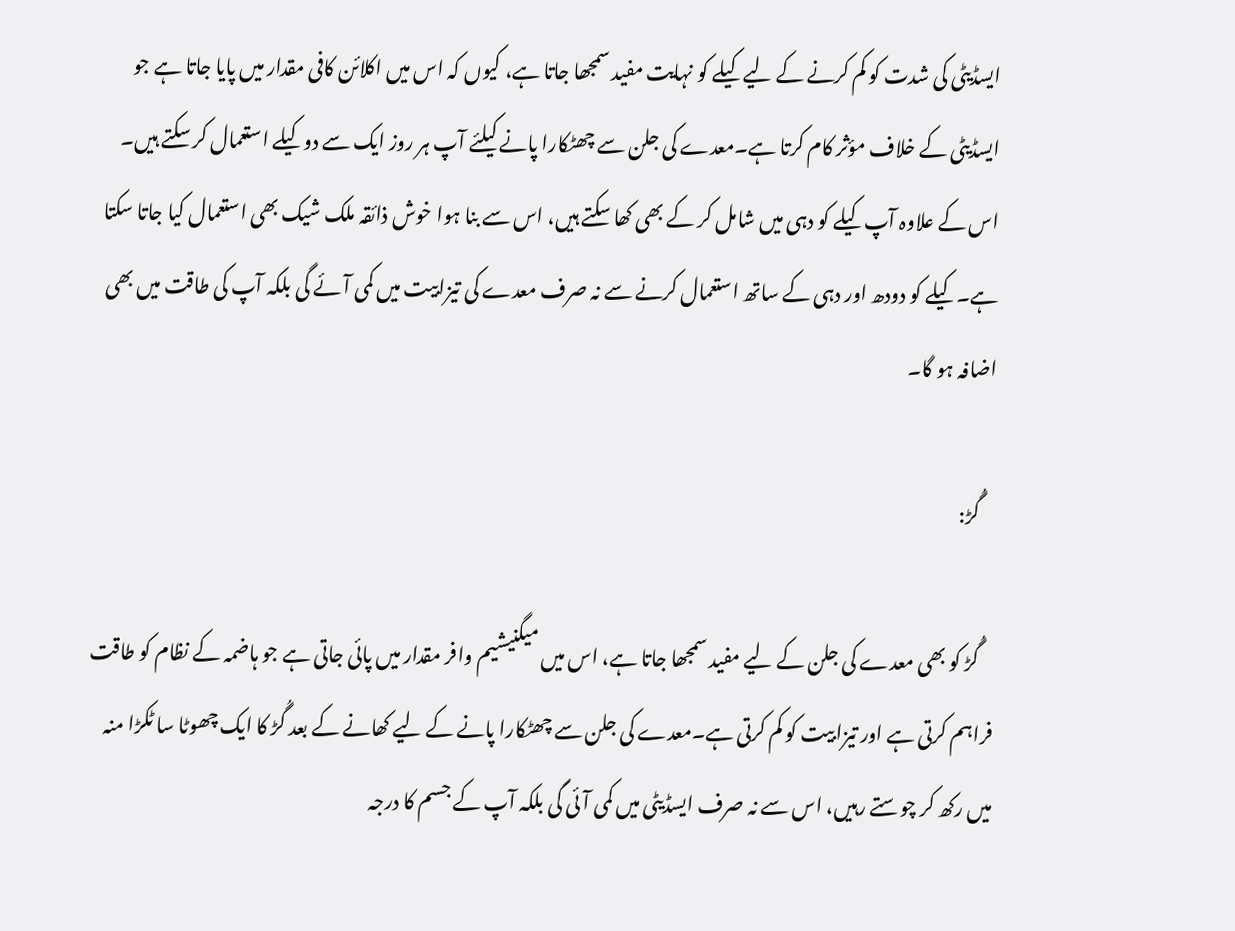ایسڈیٹی کی شدت کو کم کرنے کے لیے کیلے کو نہایت مفید سمجھا جاتا ہے، کیوں کہ اس میں اکلائن کافی مقدار میں پایا جاتا ہے جو ایسڈیٹی کے خلاف مؤثر کام کرتا ہے۔معدے کی جلن سے چھٹکارا پانے کیلئے آپ ہر روز ایک سے دو کیلے استعمال کر سکتے ہیں۔ اس کے علاوہ آپ کیلے کو دہی میں شامل کر کے بھی کھا سکتے ہیں، اس سے بنا ہوا خوش ذائقہ ملک شیک بھی استعمال کیا جاتا سکتا ہے۔ کیلے کو دودھ اور دہی کے ساتھ استعمال کرنے سے نہ صرف معدے کی تیزابیت میں کمی آئے گی بلکہ آپ کی طاقت میں بھی اضافہ ہو گا۔

    گُڑ:

    گُڑ کو بھی معدے کی جلن کے لیے مفید سمجھا جاتا ہے، اس میں میگنیشیم وافر مقدار میں پائی جاتی ہے جو ہاضمہ کے نظام کو طاقت فراہم کرتی ہے اور تیزابیت کو کم کرتی ہے۔معدے کی جلن سے چھٹکارا پانے کے لیے کھانے کے بعد گُڑ کا ایک چھوٹا سا ٹکڑا منہ میں رکھ کر چوستے رہیں، اس سے نہ صرف ایسڈیٹی میں کمی آئی گی بلکہ آپ کے جسم کا درجہ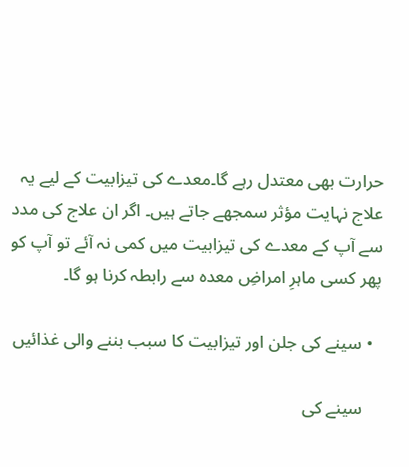حرارت بھی معتدل رہے گا۔معدے کی تیزابیت کے لیے یہ علاج نہایت مؤثر سمجھے جاتے ہیں۔ اگر ان علاج کی مدد سے آپ کے معدے کی تیزابیت میں کمی نہ آئے تو آپ کو پھر کسی ماہرِ امراضِ معدہ سے رابطہ کرنا ہو گا۔

  • سینے کی جلن اور تیزابیت کا سبب بننے والی غذائیں

    سینے کی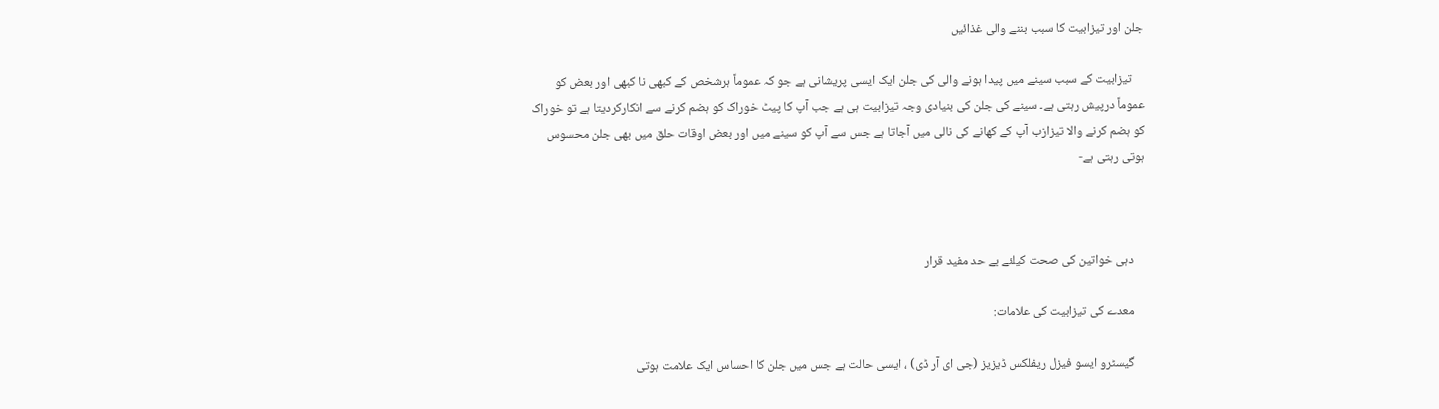جلن اور تیزابیت کا سبب بننے والی غذائیں

    تیزابیت کے سبب سینے میں پیدا ہونے والی کی جلن ایک ایسی پریشانی ہے جو کہ عموماً ہرشخص کے کبھی نا کبھی اور بعض کو عموماً درپیش رہتی ہے۔ سینے کی جلن کی بنیادی وجہ تیزابیت ہی ہے جب آپ کا پیٹ خوراک کو ہضم کرنے سے انکارکردیتا ہے تو خوراک کو ہضم کرنے والا تیزازب آپ کے کھانے کی نالی میں آجاتا ہے جس سے آپ کو سینے میں اور بعض اوقات حلق میں بھی جلن محسوس ہوتی رہتی ہے-



    دہی خواتین کی صحت کیلئے بے حد مفید قرار

    معدے کی تیزابیت کی علامات:

    گیسٹرو ایسو فیزل ریفلکس ڈیزیز (جی ای آر ڈی) ، ایسی حالت ہے جس میں جلن کا احساس ایک علامت ہوتی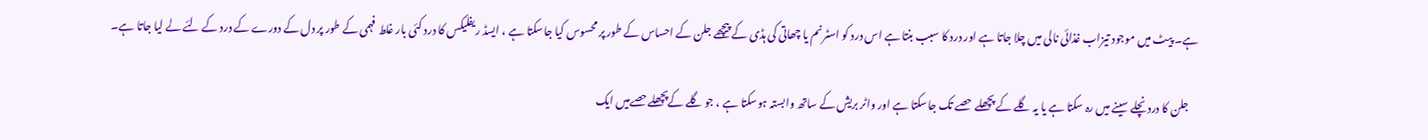ہے۔ پیٹ میں موجود تیزاب غذائی نالی میں چلا جاتا ہے اور درد کا سبب بنتا ہے اس درد کو اسٹرنم یا چھاتی کی ہڈی کے پیچھے جلن کے احساس کے طور پر محسوس کیا جاسکتا ہے ، ایسڈ ریفلیکس کا درد کئی بار غلط فہمی کے طور پر دل کے دورے کے درد کے لئے لے لیا جاتا ہے۔

    جلن کا درد نچلے سینے میں رہ سکتا ہے یا یہ گلے کے پچھلے حصے تک جاسکتا ہے اور واٹر بریش کے ساتھ وابستہ ہوسکتا ہے ، جو گلے کےپچھلےحصےمیں ایک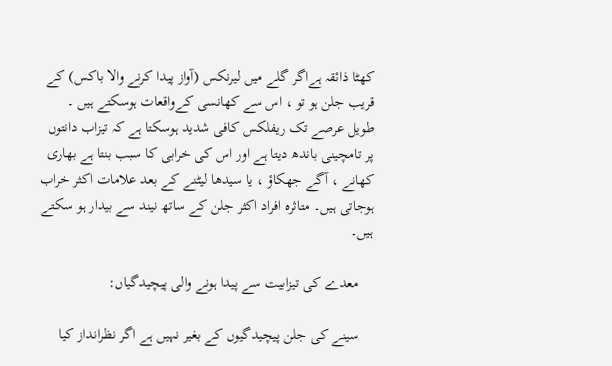کھٹا ذائقہ ہےاگر گلے میں لیرنکس (آواز پیدا کرنے والا باکس) کے قریب جلن ہو تو ، اس سے کھانسی کےواقعات ہوسکتے ہیں ۔ طویل عرصے تک ریفلکس کافی شدید ہوسکتا ہے کہ تیزاب دانتوں پر تامچینی باندھ دیتا ہے اور اس کی خرابی کا سبب بنتا ہے بھاری کھانے ، آگے جھکاؤ ، یا سیدھا لیٹنے کے بعد علامات اکثر خراب ہوجاتی ہیں۔ متاثرہ افراد اکثر جلن کے ساتھ نیند سے بیدار ہو سکتے ہیں۔

    معدے کی تیزابیت سے پیدا ہونے والی پیچیدگیاں:

    سینے کی جلن پیچیدگیوں کے بغیر نہیں ہے اگر نظرانداز کیا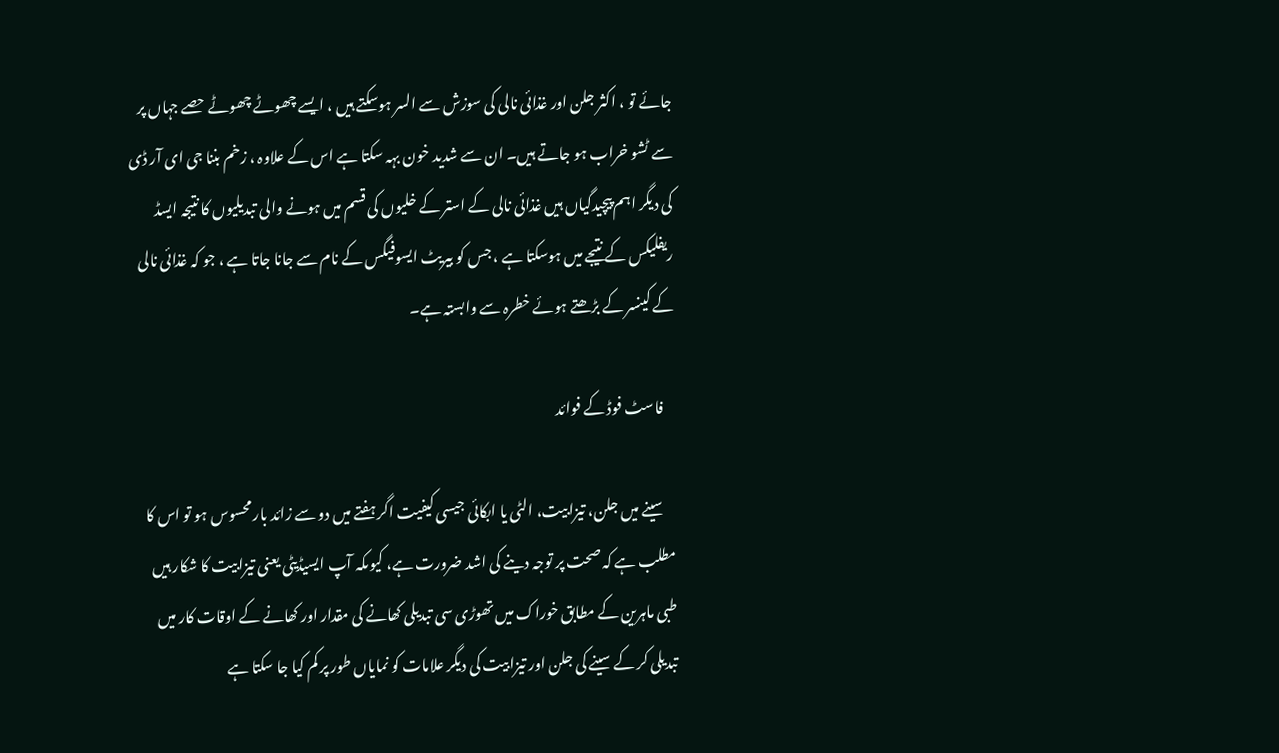جائے تو ، اکثر جلن اور غذائی نالی کی سوزش سے السر ہوسکتے ہیں ، ایسے چھوٹے چھوٹے حصے جہاں پر سے ٹشو خراب ہو جاتے ہیں۔ ان سے شدید خون بہہ سکتا ہے اس کے علاوہ ، زخم بننا جی ای آر ڈی کی دیگر اہم پیچیدگیاں ہیں غذائی نالی کے استر کے خلیوں کی قسم میں ہونے والی تبدیلیوں کا نتیجہ ایسڈ ریفلیکس کے نتیجے میں ہوسکتا ہے ، جس کو بیریٹ ایسوفیگس کے نام سے جانا جاتا ہے ، جو کہ غذائی نالی کے کینسر کے بڑھتے ہوئے خطرہ سے وابستہ ہے۔

    فاسٹ فوڈ کے فوائد

    سینے میں جلن، تیزابیت، الٹی یا ابکائی جیسی کیفیت اگر ہفتے میں دو سے زائد بار محسوس ہو تو اس کا مطلب ہے کہ صحت پر توجہ دینے کی اشد ضرورت ہے، کیوںکہ آپ ایسیڈیٹی یعنی تیزابیت کا شکار ہیں طبی ماہرین کے مطابق خوراک میں تھوڑی سی تبدیلی کھانے کی مقدار اور کھانے کے اوقات کار میں تبدیلی کر کے سینے کی جلن اور تیزابیت کی دیگر علامات کو نمایاں طور پر کم کیا جا سکتا ہے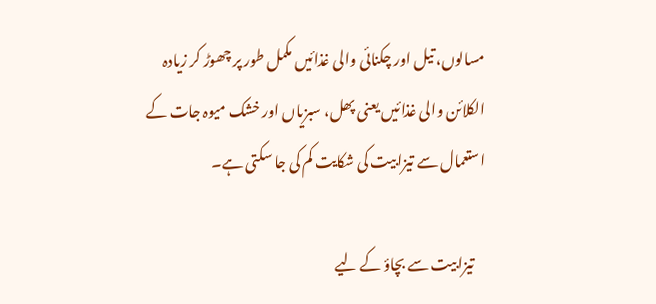مسالوں، تیل اور چکنائی والی غذائیں مکمل طور پر چھوڑ کر زیادہ الکلائن والی غذائیں یعنی پھل، سبزیاں اور خشک میوہ جات کے استعمال سے تیزابیت کی شکایت کم کی جا سکتی ہے۔

    تیزابیت سے بچاؤ کے لیے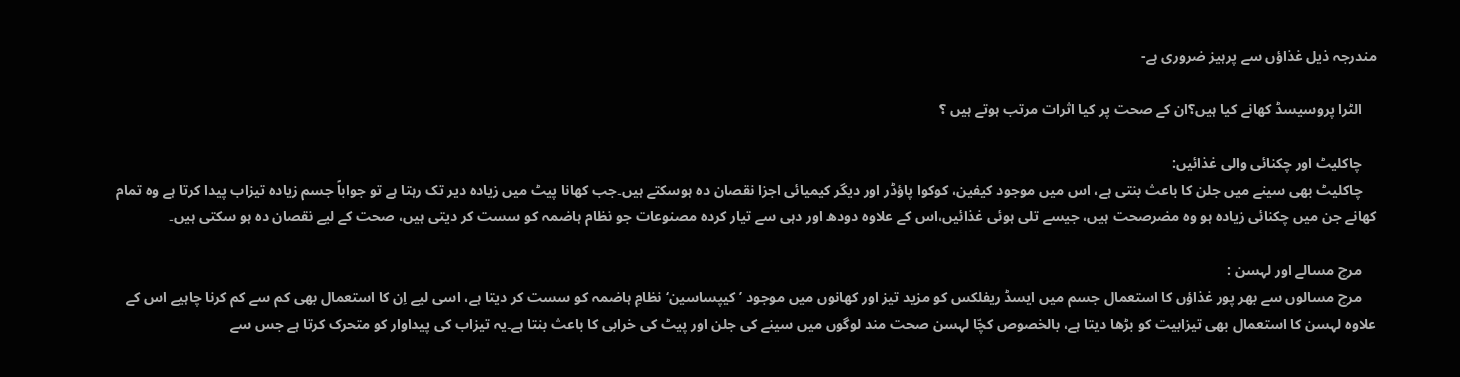مندرجہ ذیل غذاؤں سے پرہیز ضروری ہے-

    الٹرا پروسیسڈ کھانے کیا ہیں؟ان کے صحت پر کیا اثرات مرتب ہوتے ہیں ؟

    چاکلیٹ اور چکنائی والی غذائیں:
    چاکلیٹ بھی سینے میں جلن کا باعث بنتی ہے، اس میں موجود کیفین، کوکوا پاؤڈر اور دیگر کیمیائی اجزا نقصان دہ ہوسکتے ہیں۔جب کھانا پیٹ میں زیادہ دیر تک رہتا ہے تو جواباً جسم زیادہ تیزاب پیدا کرتا ہے وہ تمام کھانے جن میں چکنائی زیادہ ہو وہ مضرصحت ہیں، جیسے تلی ہوئی غذائیں،اس کے علاوہ دودھ اور دہی سے تیار کردہ مصنوعات جو نظام ہاضمہ کو سست کر دیتی ہیں، صحت کے لیے نقصان دہ ہو سکتی ہیں۔

    مرچ مسالے اور لہسن :
    مرچ مسالوں سے بھر پور غذاؤں کا استعمال جسم میں ایسڈ ریفلکس کو مزید تیز اور کھانوں میں موجود ’کیپساسین‘ نظامِ ہاضمہ کو سست کر دیتا ہے، اسی لیے اِن کا استعمال بھی کم سے کم کرنا چاہیے اس کے علاوہ لہسن کا استعمال بھی تیزابیت کو بڑھا دیتا ہے، بالخصوص کچّا لہسن صحت مند لوگوں میں سینے کی جلن اور پیٹ کی خرابی کا باعث بنتا ہے۔یہ تیزاب کی پیداوار کو متحرک کرتا ہے جس سے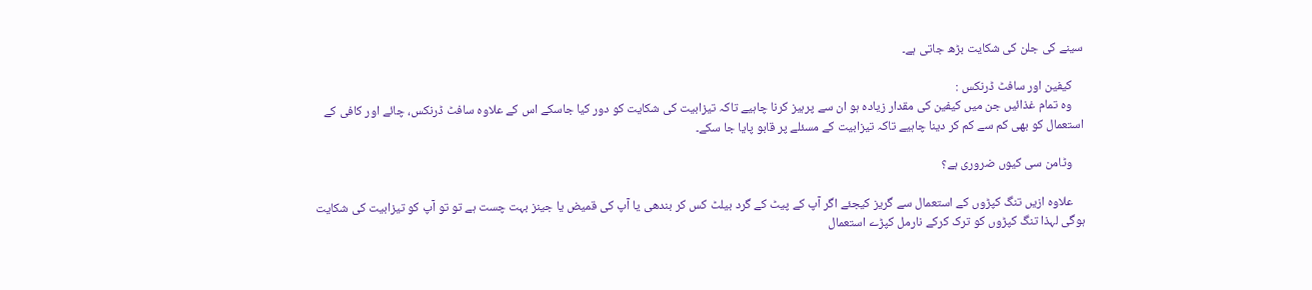سینے کی جلن کی شکایت بڑھ جاتی ہے۔

    کیفین اور سافٹ ڈرنکس :
    وہ تمام غذائیں جن میں کیفین کی مقدار زیادہ ہو ان سے پرہیز کرنا چاہیے تاکہ تیزابیت کی شکایت کو دور کیا جاسکے اس کے علاوہ سافٹ ڈرنکس، چائے اور کافی کے استعمال کو بھی کم سے کم کر دینا چاہیے تاکہ تیزابیت کے مسئلے پر قابو پایا جا سکے۔

    وٹامن سی کیوں ضروری ہے؟

    علاوہ ازیں تنگ کپڑوں کے استعمال سے گریز کیجئے اگر آپ کے پیٹ کے گرد بیلٹ کس کر بندھی یا آپ کی قمیض یا جینز بہت چست ہے تو تو آپ کو تیزابیت کی شکایت ہوگی لہذا تنگ کپڑوں کو ترک کرکے نارمل کپڑے استعمال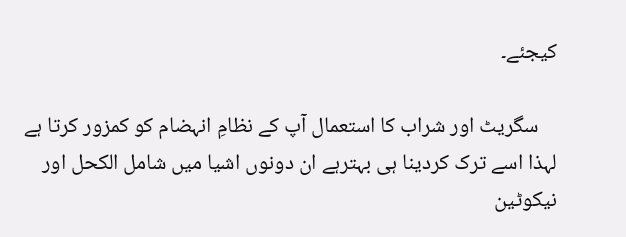کیجئے۔

    سگریٹ اور شراب کا استعمال آپ کے نظامِ انہضام کو کمزور کرتا ہے لہذا اسے ترک کردینا ہی بہترہے ان دونوں اشیا میں شامل الکحل اور نیکوٹین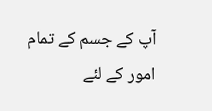آپ کے جسم کے تمام امور کے لئے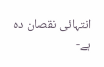انتہائی نقصان دہ ہے-